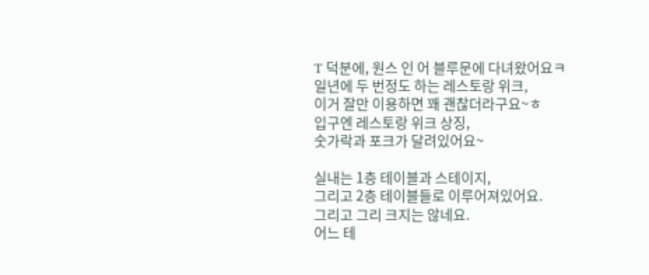T 덕분에, 원스 인 어 블루문에 다녀왔어요ㅋ
일년에 두 번정도 하는 레스토랑 위크,
이거 잘만 이용하면 꽤 괜찮더라구요~ㅎ
입구엔 레스토랑 위크 상징,
숫가락과 포크가 달려있어요~

실내는 1층 테이블과 스테이지,
그리고 2층 테이블들로 이루어져있어요.
그리고 그리 크지는 않네요.
어느 테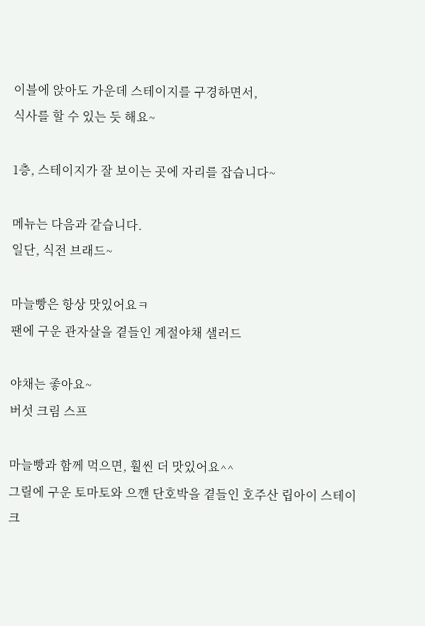이블에 앉아도 가운데 스테이지를 구경하면서,
식사를 할 수 있는 듯 해요~

1층, 스테이지가 잘 보이는 곳에 자리를 잡습니다~

메뉴는 다음과 같습니다.
일단, 식전 브래드~

마늘빵은 항상 맛있어요ㅋ
팬에 구운 관자살을 곁들인 계절야채 샐러드

야채는 좋아요~
버섯 크림 스프

마늘빵과 함께 먹으면, 훨씬 더 맛있어요^^
그릴에 구운 토마토와 으깬 단호박을 곁들인 호주산 립아이 스테이크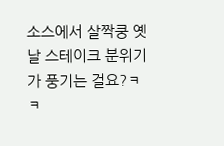소스에서 살짝쿵 옛날 스테이크 분위기가 풍기는 걸요?ㅋㅋ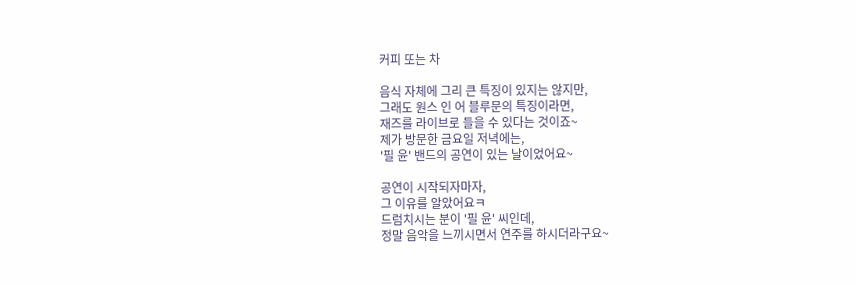커피 또는 차

음식 자체에 그리 큰 특징이 있지는 않지만,
그래도 원스 인 어 블루문의 특징이라면,
재즈를 라이브로 들을 수 있다는 것이죠~
제가 방문한 금요일 저녁에는,
'필 윤' 밴드의 공연이 있는 날이었어요~

공연이 시작되자마자,
그 이유를 알았어요ㅋ
드럼치시는 분이 '필 윤' 씨인데,
정말 음악을 느끼시면서 연주를 하시더라구요~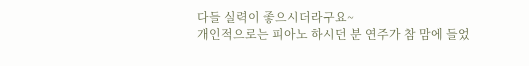다들 실력이 좋으시더라구요~
개인적으로는 피아노 하시던 분 연주가 참 맘에 들었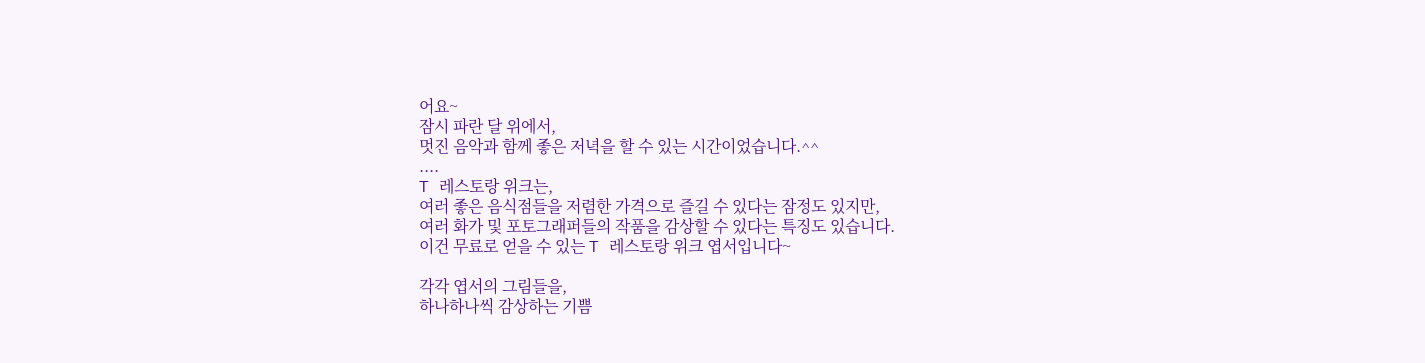어요~
잠시 파란 달 위에서,
멋진 음악과 함께 좋은 저녁을 할 수 있는 시간이었습니다.^^
....
T 레스토랑 위크는,
여러 좋은 음식점들을 저렴한 가격으로 즐길 수 있다는 잠정도 있지만,
여러 화가 및 포토그래퍼들의 작품을 감상할 수 있다는 특징도 있습니다.
이건 무료로 얻을 수 있는 T 레스토랑 위크 엽서입니다~

각각 엽서의 그림들을,
하나하나씩 감상하는 기쁨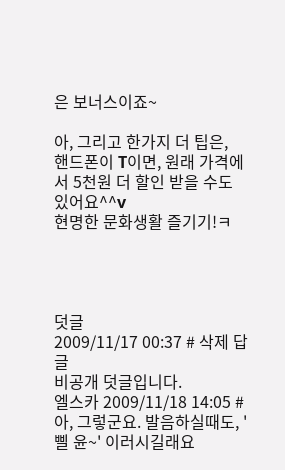은 보너스이죠~

아, 그리고 한가지 더 팁은,
핸드폰이 T이면, 원래 가격에서 5천원 더 할인 받을 수도 있어요^^v
현명한 문화생활 즐기기!ㅋ




덧글
2009/11/17 00:37 # 삭제 답글
비공개 덧글입니다.
엘스카 2009/11/18 14:05 #
아, 그렇군요. 발음하실때도, '삘 윤~' 이러시길래요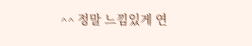^^ 정말 느낌있게 연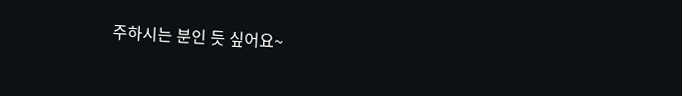주하시는 분인 듯 싶어요~